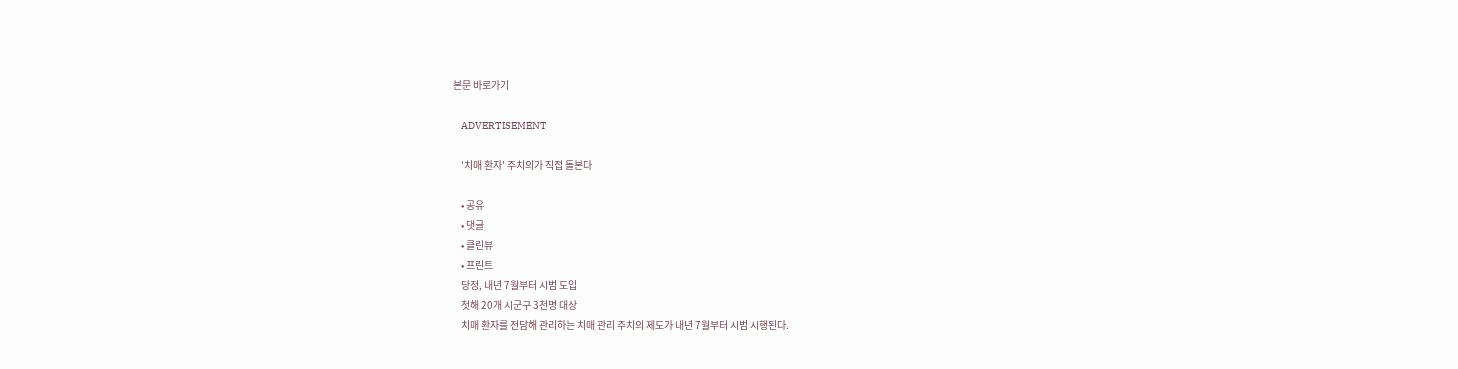본문 바로가기

    ADVERTISEMENT

    '치매 환자' 주치의가 직접 돌본다

    • 공유
    • 댓글
    • 클린뷰
    • 프린트
    당정, 내년 7월부터 시범 도입
    첫해 20개 시군구 3천명 대상
    치매 환자를 전담해 관리하는 치매 관리 주치의 제도가 내년 7월부터 시범 시행된다.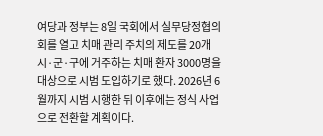여당과 정부는 8일 국회에서 실무당정협의회를 열고 치매 관리 주치의 제도를 20개 시·군·구에 거주하는 치매 환자 3000명을 대상으로 시범 도입하기로 했다. 2026년 6월까지 시범 시행한 뒤 이후에는 정식 사업으로 전환할 계획이다.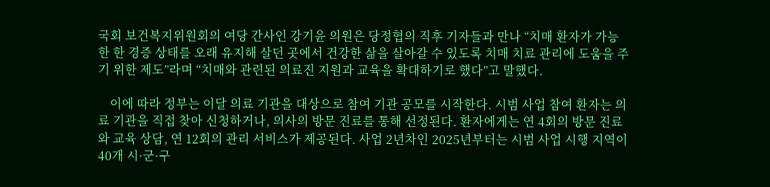국회 보건복지위원회의 여당 간사인 강기윤 의원은 당정협의 직후 기자들과 만나 “치매 환자가 가능한 한 경증 상태를 오래 유지해 살던 곳에서 건강한 삶을 살아갈 수 있도록 치매 치료 관리에 도움을 주기 위한 제도”라며 “치매와 관련된 의료진 지원과 교육을 확대하기로 했다”고 말했다.

    이에 따라 정부는 이달 의료 기관을 대상으로 참여 기관 공모를 시작한다. 시범 사업 참여 환자는 의료 기관을 직접 찾아 신청하거나, 의사의 방문 진료를 통해 선정된다. 환자에게는 연 4회의 방문 진료와 교육 상담, 연 12회의 관리 서비스가 제공된다. 사업 2년차인 2025년부터는 시범 사업 시행 지역이 40개 시·군·구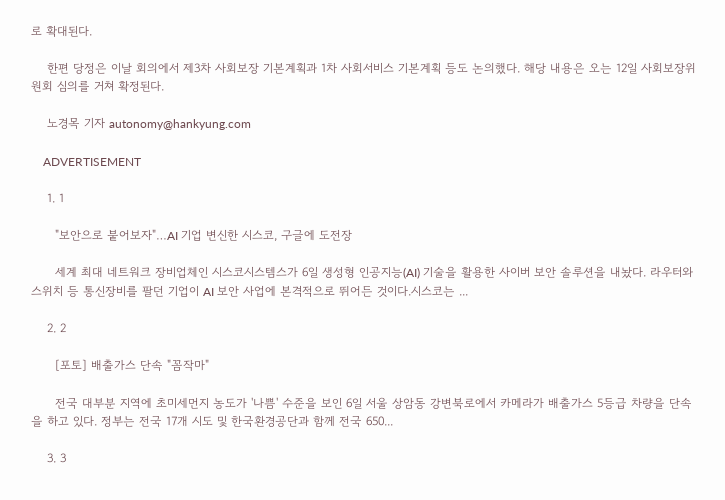로 확대된다.

    한편 당정은 이날 회의에서 제3차 사회보장 기본계획과 1차 사회서비스 기본계획 등도 논의했다. 해당 내용은 오는 12일 사회보장위원회 심의를 거쳐 확정된다.

    노경목 기자 autonomy@hankyung.com

    ADVERTISEMENT

    1. 1

      "보안으로 붙어보자"…AI 기업 변신한 시스코, 구글에 도전장

      세계 최대 네트워크 장비업체인 시스코시스템스가 6일 생성형 인공지능(AI) 기술을 활용한 사이버 보안 솔루션을 내놨다. 라우터와 스위치 등 통신장비를 팔던 기업이 AI 보안 사업에 본격적으로 뛰어든 것이다.시스코는 ...

    2. 2

      [포토] 배출가스 단속 "꼼작마"

      전국 대부분 지역에 초미세먼지 농도가 '나쁨' 수준을 보인 6일 서울 상암동 강변북로에서 카메라가 배출가스 5등급 차량을 단속을 하고 있다. 정부는 전국 17개 시도 및 한국환경공단과 함께 전국 650...

    3. 3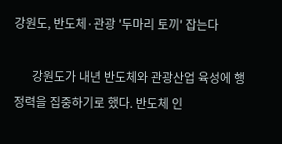강원도, 반도체·관광 '두마리 토끼' 잡는다

      강원도가 내년 반도체와 관광산업 육성에 행정력을 집중하기로 했다. 반도체 인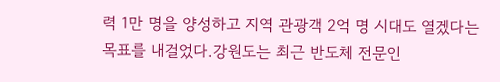력 1만 명을 양성하고 지역 관광객 2억 명 시대도 열겠다는 목표를 내걸었다.강원도는 최근 반도체 전문인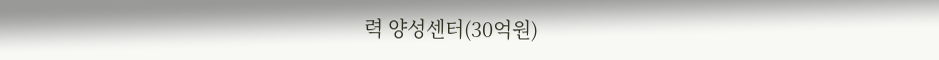력 양성센터(30억원)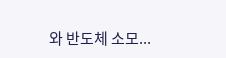와 반도체 소모...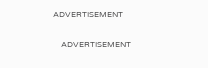ADVERTISEMENT

    ADVERTISEMENT